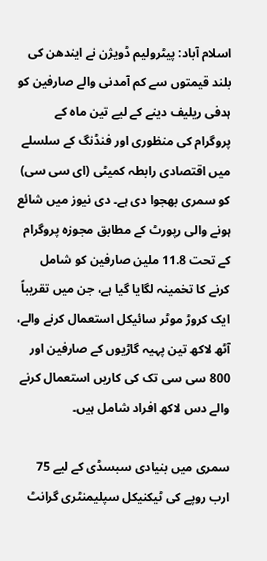اسلام آباد: پیٹرولیم ڈویژن نے ایندھن کی بلند قیمتوں سے کم آمدنی والے صارفین کو ہدفی ریلیف دینے کے لیے تین ماہ کے پروگرام کی منظوری اور فنڈنگ کے سلسلے میں اقتصادی رابطہ کمیٹی (ای سی سی) کو سمری بھجوا دی ہے۔ دی نیوز میں شائع ہونے والی رپورٹ کے مطابق مجوزہ پروگرام کے تحت 11.8 ملین صارفین کو شامل کرنے کا تخمینہ لگایا گیا ہے، جن میں تقریباً ایک کروڑ موٹر سائیکل استعمال کرنے والے، آٹھ لاکھ تین پہیہ گاڑیوں کے صارفین اور 800 سی سی تک کی کاریں استعمال کرنے والے دس لاکھ افراد شامل ہیں۔

سمری میں بنیادی سبسڈی کے لیے 75 ارب روپے کی ٹیکنیکل سپلیمنٹری گرانٹ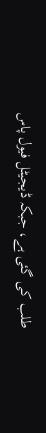طلب کی گئی ہے، جبکہ ڈیجیٹل فیول پاس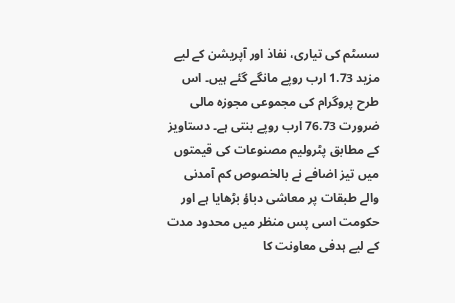سسٹم کی تیاری، نفاذ اور آپریشن کے لیے مزید 1.73 ارب روپے مانگے گئے ہیں۔ اس طرح پروگرام کی مجموعی مجوزہ مالی ضرورت 76.73 ارب روپے بنتی ہے۔ دستاویز کے مطابق پٹرولیم مصنوعات کی قیمتوں میں تیز اضافے نے بالخصوص کم آمدنی والے طبقات پر معاشی دباؤ بڑھایا ہے اور حکومت اسی پس منظر میں محدود مدت کے لیے ہدفی معاونت کا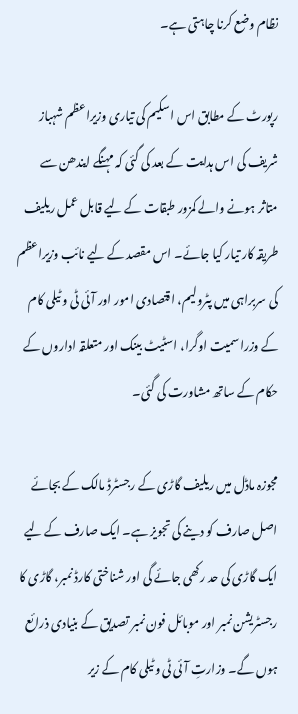نظام وضع کرنا چاہتی ہے۔

رپورٹ کے مطابق اس اسکیم کی تیاری وزیراعظم شہباز شریف کی اس ہدایت کے بعد کی گئی کہ مہنگے ایندھن سے متاثر ہونے والے کمزور طبقات کے لیے قابل عمل ریلیف طریقہ کار تیار کیا جائے۔ اس مقصد کے لیے نائب وزیراعظم کی سربراہی میں پٹرولیم، اقتصادی امور اور آئی ٹی و ٹیلی کام کے وزرا سمیت اوگرا، اسٹیٹ بینک اور متعلقہ اداروں کے حکام کے ساتھ مشاورت کی گئی۔

مجوزہ ماڈل میں ریلیف گاڑی کے رجسٹرڈ مالک کے بجائے اصل صارف کو دینے کی تجویز ہے۔ ایک صارف کے لیے ایک گاڑی کی حد رکھی جائے گی اور شناختی کارڈ نمبر، گاڑی کا رجسٹریشن نمبر اور موبائل فون نمبر تصدیق کے بنیادی ذرائع ہوں گے۔ وزارتِ آئی ٹی و ٹیلی کام کے زیر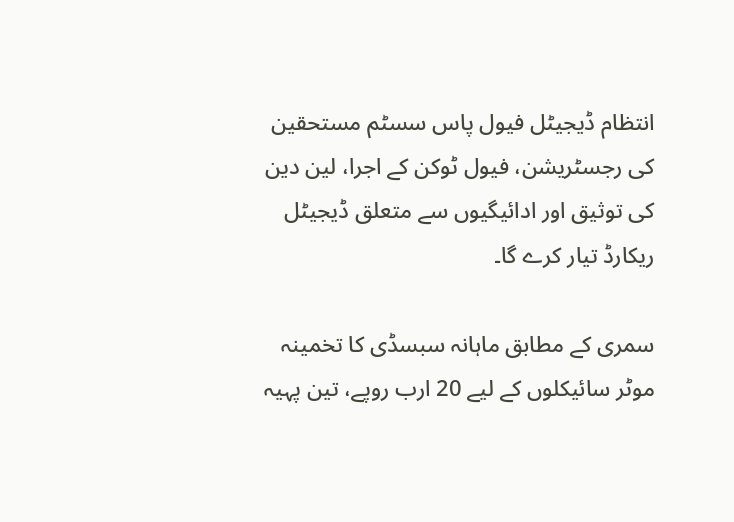انتظام ڈیجیٹل فیول پاس سسٹم مستحقین کی رجسٹریشن، فیول ٹوکن کے اجرا، لین دین کی توثیق اور ادائیگیوں سے متعلق ڈیجیٹل ریکارڈ تیار کرے گا۔

سمری کے مطابق ماہانہ سبسڈی کا تخمینہ موٹر سائیکلوں کے لیے 20 ارب روپے، تین پہیہ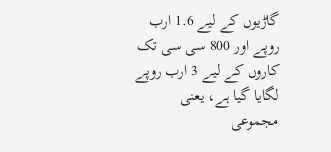گاڑیوں کے لیے 1.6 ارب روپے اور 800 سی سی تک کاروں کے لیے 3 ارب روپے لگایا گیا ہے، یعنی مجموعی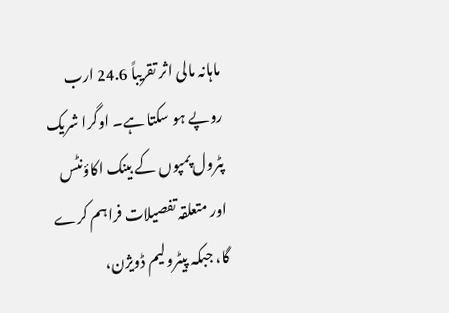ماہانہ مالی اثر تقریباً 24.6 ارب روپے ہو سکتا ہے۔ اوگرا شریک پٹرول پمپوں کے بینک اکاؤنٹس اور متعلقہ تفصیلات فراہم کرے گا، جبکہ پیٹرولیم ڈویژن،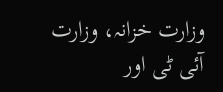وزارت خزانہ، وزارت آئی ٹی اور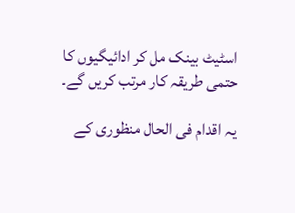اسٹیٹ بینک مل کر ادائیگیوں کا حتمی طریقہ کار مرتب کریں گے۔

یہ اقدام فی الحال منظوری کے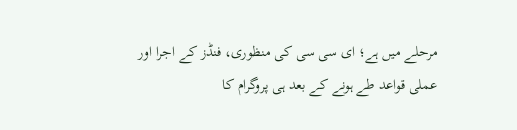مرحلے میں ہے؛ ای سی سی کی منظوری، فنڈز کے اجرا اور عملی قواعد طے ہونے کے بعد ہی پروگرام کا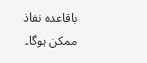باقاعدہ نفاذ ممکن ہوگا۔